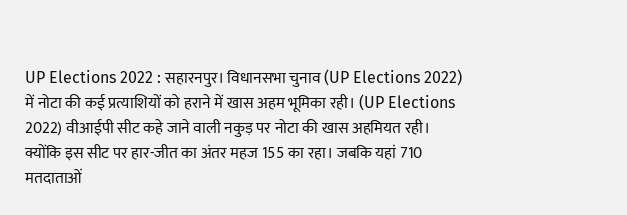UP Elections 2022 : सहारनपुर। विधानसभा चुनाव (UP Elections 2022) में नोटा की कई प्रत्याशियों को हराने में खास अहम भूमिका रही। (UP Elections 2022) वीआईपी सीट कहे जाने वाली नकुड़ पर नोटा की खास अहमियत रही। क्योंकि इस सीट पर हार-जीत का अंतर महज 155 का रहा। जबकि यहां 710 मतदाताओं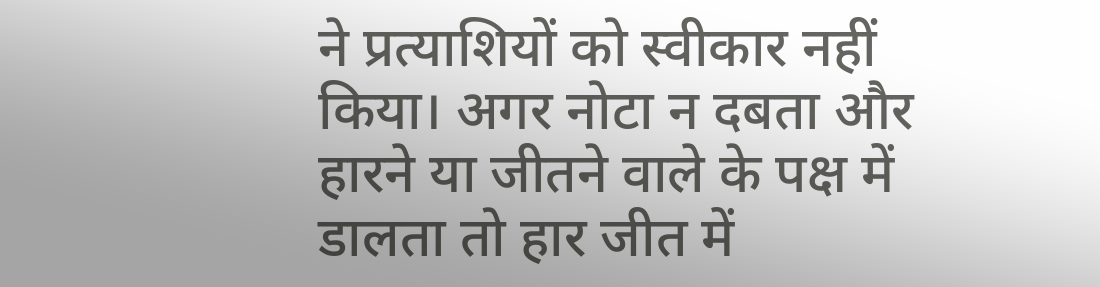ने प्रत्याशियों को स्वीकार नहीं किया। अगर नोटा न दबता और हारने या जीतने वाले के पक्ष में डालता तो हार जीत में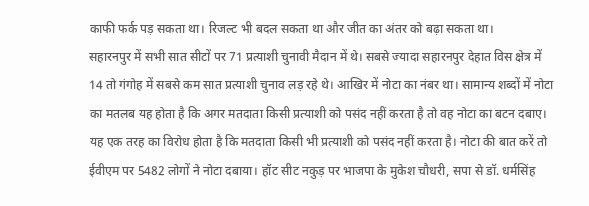काफी फर्क पड़ सकता था। रिजल्ट भी बदल सकता था और जीत का अंतर को बढ़ा सकता था।
सहारनपुर में सभी सात सीटों पर 71 प्रत्याशी चुनावी मैदान में थे। सबसे ज्यादा सहारनपुर देहात विस क्षेत्र में 14 तो गंगोह में सबसे कम सात प्रत्याशी चुनाव लड़ रहे थे। आखिर में नोटा का नंबर था। सामान्य शब्दों में नोटा का मतलब यह होता है कि अगर मतदाता किसी प्रत्याशी को पसंद नहीं करता है तो वह नोटा का बटन दबाए। यह एक तरह का विरोध होता है कि मतदाता किसी भी प्रत्याशी को पसंद नहीं करता है। नोटा की बात करें तो ईवीएम पर 5482 लोगों ने नोटा दबाया। हॉट सीट नकुड़ पर भाजपा के मुकेश चौधरी, सपा से डॉ. धर्मसिंह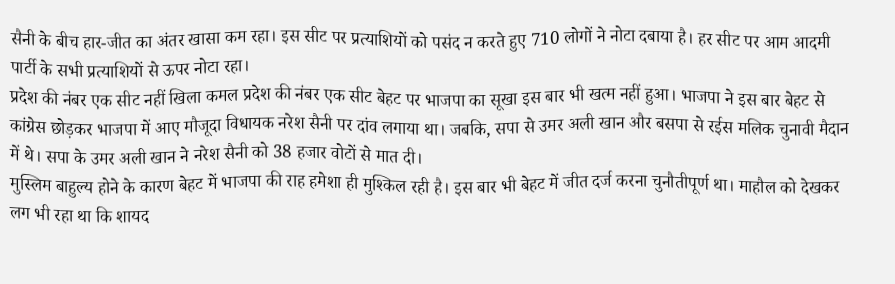सैनी के बीच हार-जीत का अंतर खासा कम रहा। इस सीट पर प्रत्याशियों को पसंद न करते हुए 710 लोगों ने नोटा दबाया है। हर सीट पर आम आदमी पार्टी के सभी प्रत्याशियों से ऊपर नोटा रहा।
प्रदेश की नंबर एक सीट नहीं खिला कमल प्रदेश की नंबर एक सीट बेहट पर भाजपा का सूखा इस बार भी खत्म नहीं हुआ। भाजपा ने इस बार बेहट से कांग्रेस छोड़कर भाजपा में आए मौजूदा विधायक नरेश सैनी पर दांव लगाया था। जबकि, सपा से उमर अली खान और बसपा से रईस मलिक चुनावी मैदान में थे। सपा के उमर अली खान ने नरेश सैनी को 38 हजार वोटों से मात दी।
मुस्लिम बाहुल्य होने के कारण बेहट में भाजपा की राह हमेशा ही मुश्किल रही है। इस बार भी बेहट में जीत दर्ज करना चुनौतीपूर्ण था। माहौल को देखकर लग भी रहा था कि शायद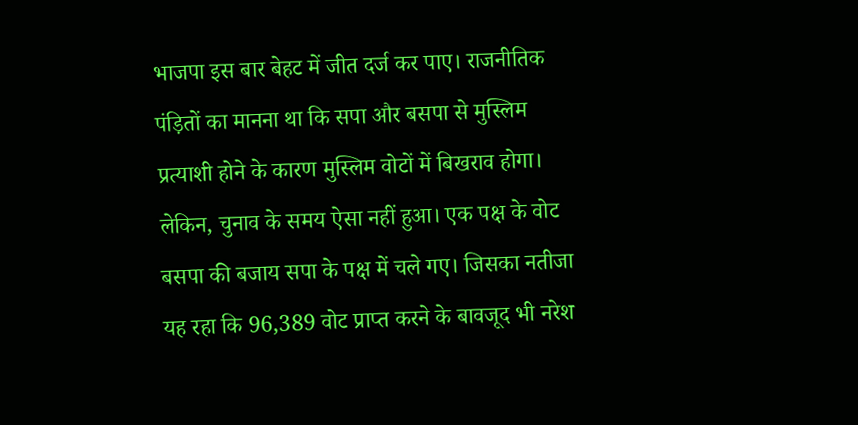भाजपा इस बार बेहट में जीत दर्ज कर पाए। राजनीतिक पंड़ितों का मानना था कि सपा और बसपा से मुस्लिम प्रत्याशी होने के कारण मुस्लिम वोटों में बिखराव होगा। लेकिन, चुनाव के समय ऐसा नहीं हुआ। एक पक्ष के वोट बसपा की बजाय सपा के पक्ष में चले गए। जिसका नतीजा यह रहा कि 96,389 वोट प्राप्त करने के बावजूद भी नरेश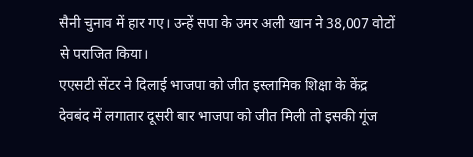सैनी चुनाव में हार गए। उन्हें सपा के उमर अली खान ने 38,007 वोटों से पराजित किया।
एएसटी सेंटर ने दिलाई भाजपा को जीत इस्लामिक शिक्षा के केंद्र देवबंद में लगातार दूसरी बार भाजपा को जीत मिली तो इसकी गूंज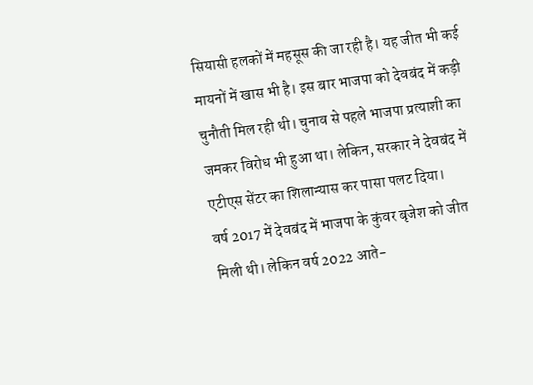सियासी हलकों में महसूस की जा रही है। यह जीत भी कई मायनों में खास भी है। इस बार भाजपा को देवबंद में कड़ी चुनौती मिल रही थी। चुनाव से पहले भाजपा प्रत्याशी का जमकर विरोध भी हुआ था। लेकिन, सरकार ने देवबंद में एटीएस सेंटर का शिलान्यास कर पासा पलट दिया।
वर्ष 2017 में देवबंद में भाजपा के कुंवर बृजेश को जीत मिली थी। लेकिन वर्ष 2022 आते-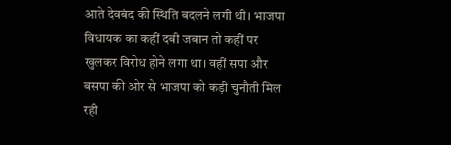आते देवबंद की स्थिति बदलने लगी थी। भाजपा विधायक का कहीं दबी जबान तो कहीं पर खुलकर विरोध होने लगा था। वहीं सपा और बसपा की ओर से भाजपा को कड़ी चुनौती मिल रही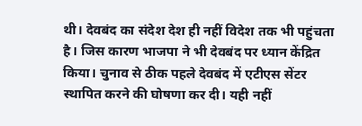थी। देवबंद का संदेश देश ही नहीं विदेश तक भी पहुंचता है। जिस कारण भाजपा ने भी देवबंद पर ध्यान केंद्रित किया। चुनाव से ठीक पहले देवबंद में एटीएस सेंटर स्थापित करने की घोषणा कर दी। यही नहीं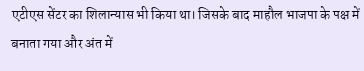एटीएस सेंटर का शिलान्यास भी किया था। जिसके बाद माहौल भाजपा के पक्ष में बनाता गया और अंत में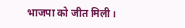भाजपा को जीत मिली।